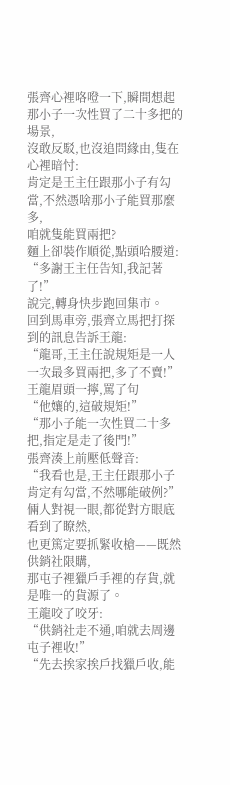張齊心裡咯噔一下,瞬間想起那小子一次性買了二十多把的場景,
沒敢反駁,也沒追問緣由,隻在心裡暗忖:
肯定是王主任跟那小子有勾當,不然憑啥那小子能買那麼多,
咱就隻能買兩把?
麵上卻裝作順從,點頭哈腰道:
“多謝王主任告知,我記著了!”
說完,轉身快步跑回集市。
回到馬車旁,張齊立馬把打探到的訊息告訴王龍:
“龍哥,王主任說規矩是一人一次最多買兩把,多了不賣!”
王龍眉頭一擰,罵了句
“他孃的,這破規矩!”
“那小子能一次性買二十多把,指定是走了後門!”
張齊湊上前壓低聲音:
“我看也是,王主任跟那小子肯定有勾當,不然哪能破例?”
倆人對視一眼,都從對方眼底看到了瞭然,
也更篤定要抓緊收槍——既然供銷社限購,
那屯子裡獵戶手裡的存貨,就是唯一的貨源了。
王龍咬了咬牙:
“供銷社走不通,咱就去周邊屯子裡收!”
“先去挨家挨戶找獵戶收,能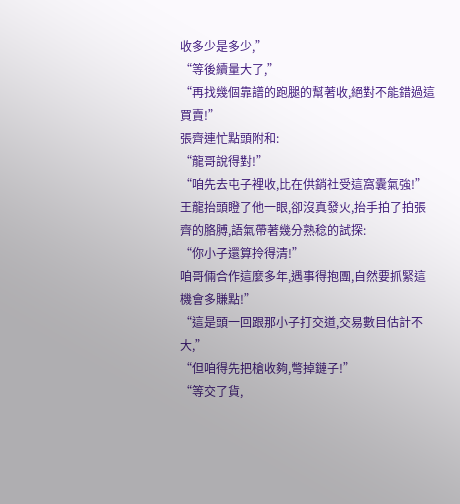收多少是多少,”
“等後續量大了,”
“再找幾個靠譜的跑腿的幫著收,絕對不能錯過這買賣!”
張齊連忙點頭附和:
“龍哥說得對!”
“咱先去屯子裡收,比在供銷社受這窩囊氣強!”
王龍抬頭瞪了他一眼,卻沒真發火,抬手拍了拍張齊的胳膊,語氣帶著幾分熟稔的試探:
“你小子還算拎得清!”
咱哥倆合作這麼多年,遇事得抱團,自然要抓緊這機會多賺點!”
“這是頭一回跟那小子打交道,交易數目估計不大,”
“但咱得先把槍收夠,彆掉鏈子!”
“等交了貨,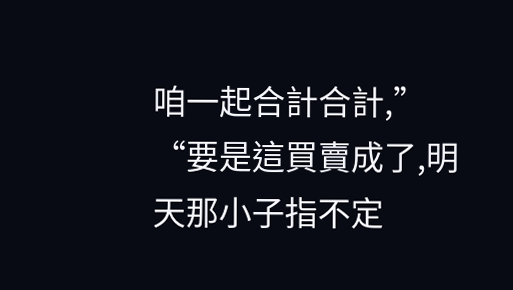咱一起合計合計,”
“要是這買賣成了,明天那小子指不定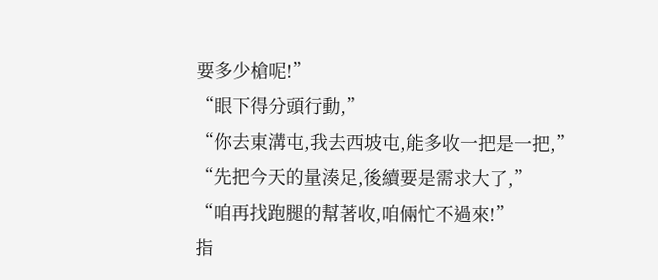要多少槍呢!”
“眼下得分頭行動,”
“你去東溝屯,我去西坡屯,能多收一把是一把,”
“先把今天的量湊足,後續要是需求大了,”
“咱再找跑腿的幫著收,咱倆忙不過來!”
指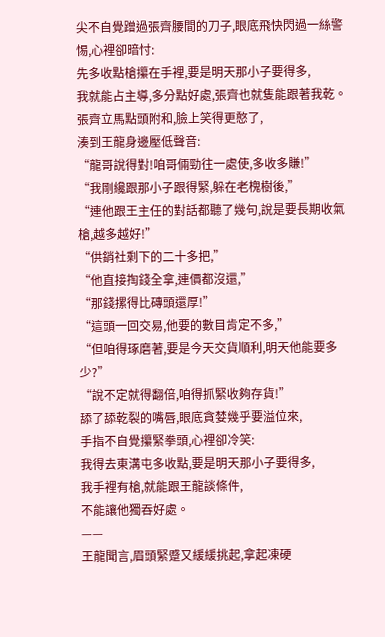尖不自覺蹭過張齊腰間的刀子,眼底飛快閃過一絲警惕,心裡卻暗忖:
先多收點槍攥在手裡,要是明天那小子要得多,
我就能占主導,多分點好處,張齊也就隻能跟著我乾。
張齊立馬點頭附和,臉上笑得更憨了,
湊到王龍身邊壓低聲音:
“龍哥說得對!咱哥倆勁往一處使,多收多賺!”
“我剛纔跟那小子跟得緊,躲在老槐樹後,”
“連他跟王主任的對話都聽了幾句,說是要長期收氣槍,越多越好!”
“供銷社剩下的二十多把,”
“他直接掏錢全拿,連價都沒還,”
“那錢摞得比磚頭還厚!”
“這頭一回交易,他要的數目肯定不多,”
“但咱得琢磨著,要是今天交貨順利,明天他能要多少?”
“說不定就得翻倍,咱得抓緊收夠存貨!”
舔了舔乾裂的嘴唇,眼底貪婪幾乎要溢位來,
手指不自覺攥緊拳頭,心裡卻冷笑:
我得去東溝屯多收點,要是明天那小子要得多,
我手裡有槍,就能跟王龍談條件,
不能讓他獨吞好處。
——
王龍聞言,眉頭緊蹙又緩緩挑起,拿起凍硬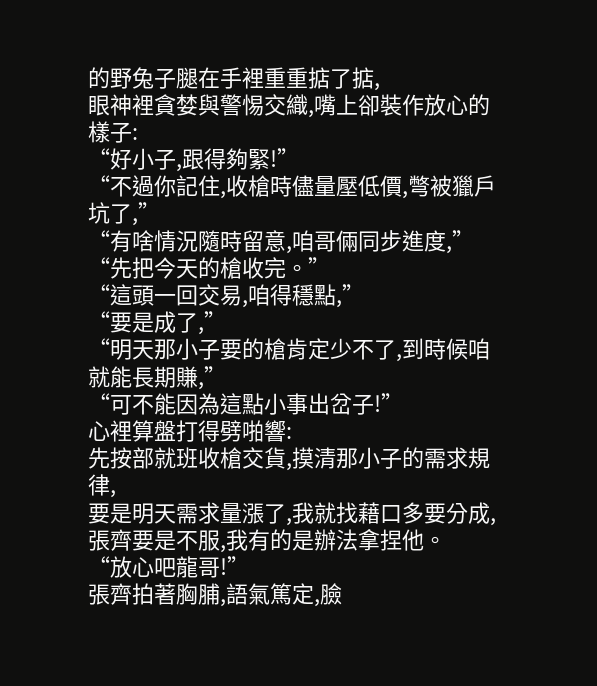的野兔子腿在手裡重重掂了掂,
眼神裡貪婪與警惕交織,嘴上卻裝作放心的樣子:
“好小子,跟得夠緊!”
“不過你記住,收槍時儘量壓低價,彆被獵戶坑了,”
“有啥情況隨時留意,咱哥倆同步進度,”
“先把今天的槍收完。”
“這頭一回交易,咱得穩點,”
“要是成了,”
“明天那小子要的槍肯定少不了,到時候咱就能長期賺,”
“可不能因為這點小事出岔子!”
心裡算盤打得劈啪響:
先按部就班收槍交貨,摸清那小子的需求規律,
要是明天需求量漲了,我就找藉口多要分成,
張齊要是不服,我有的是辦法拿捏他。
“放心吧龍哥!”
張齊拍著胸脯,語氣篤定,臉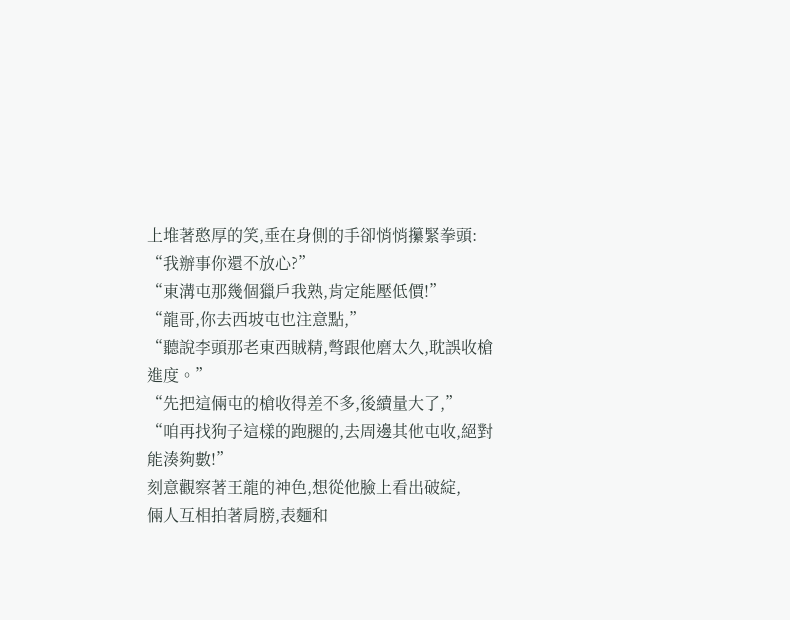上堆著憨厚的笑,垂在身側的手卻悄悄攥緊拳頭:
“我辦事你還不放心?”
“東溝屯那幾個獵戶我熟,肯定能壓低價!”
“龍哥,你去西坡屯也注意點,”
“聽說李頭那老東西賊精,彆跟他磨太久,耽誤收槍進度。”
“先把這倆屯的槍收得差不多,後續量大了,”
“咱再找狗子這樣的跑腿的,去周邊其他屯收,絕對能湊夠數!”
刻意觀察著王龍的神色,想從他臉上看出破綻,
倆人互相拍著肩膀,表麵和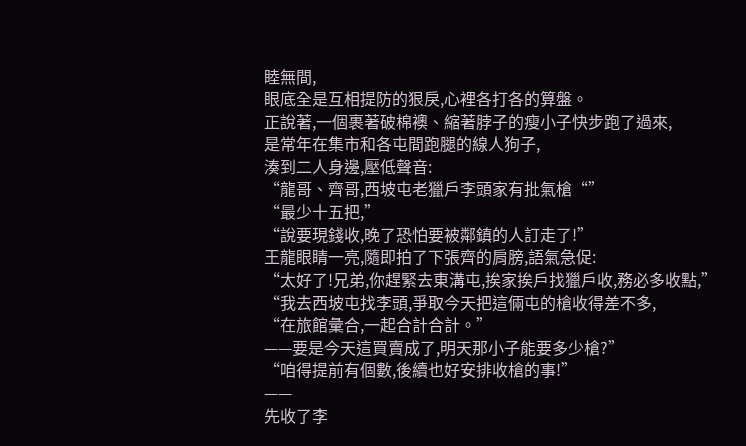睦無間,
眼底全是互相提防的狠戾,心裡各打各的算盤。
正說著,一個裹著破棉襖、縮著脖子的瘦小子快步跑了過來,
是常年在集市和各屯間跑腿的線人狗子,
湊到二人身邊,壓低聲音:
“龍哥、齊哥,西坡屯老獵戶李頭家有批氣槍“”
“最少十五把,”
“說要現錢收,晚了恐怕要被鄰鎮的人訂走了!”
王龍眼睛一亮,隨即拍了下張齊的肩膀,語氣急促:
“太好了!兄弟,你趕緊去東溝屯,挨家挨戶找獵戶收,務必多收點,”
“我去西坡屯找李頭,爭取今天把這倆屯的槍收得差不多,
“在旅館彙合,一起合計合計。”
——要是今天這買賣成了,明天那小子能要多少槍?”
“咱得提前有個數,後續也好安排收槍的事!”
——
先收了李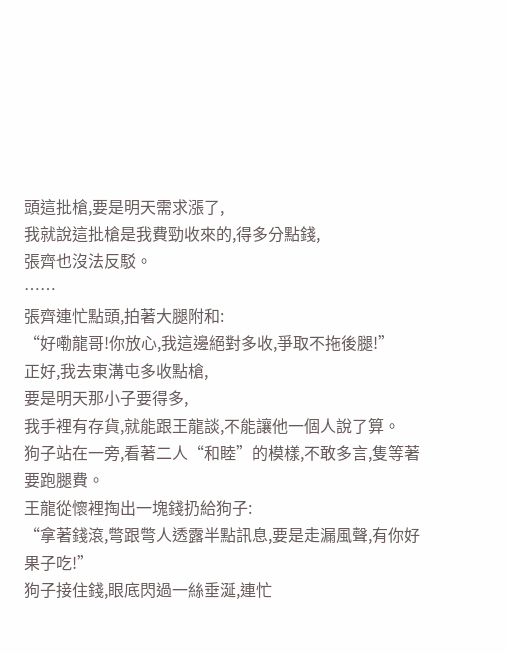頭這批槍,要是明天需求漲了,
我就說這批槍是我費勁收來的,得多分點錢,
張齊也沒法反駁。
……
張齊連忙點頭,拍著大腿附和:
“好嘞龍哥!你放心,我這邊絕對多收,爭取不拖後腿!”
正好,我去東溝屯多收點槍,
要是明天那小子要得多,
我手裡有存貨,就能跟王龍談,不能讓他一個人說了算。
狗子站在一旁,看著二人“和睦”的模樣,不敢多言,隻等著要跑腿費。
王龍從懷裡掏出一塊錢扔給狗子:
“拿著錢滾,彆跟彆人透露半點訊息,要是走漏風聲,有你好果子吃!”
狗子接住錢,眼底閃過一絲垂涎,連忙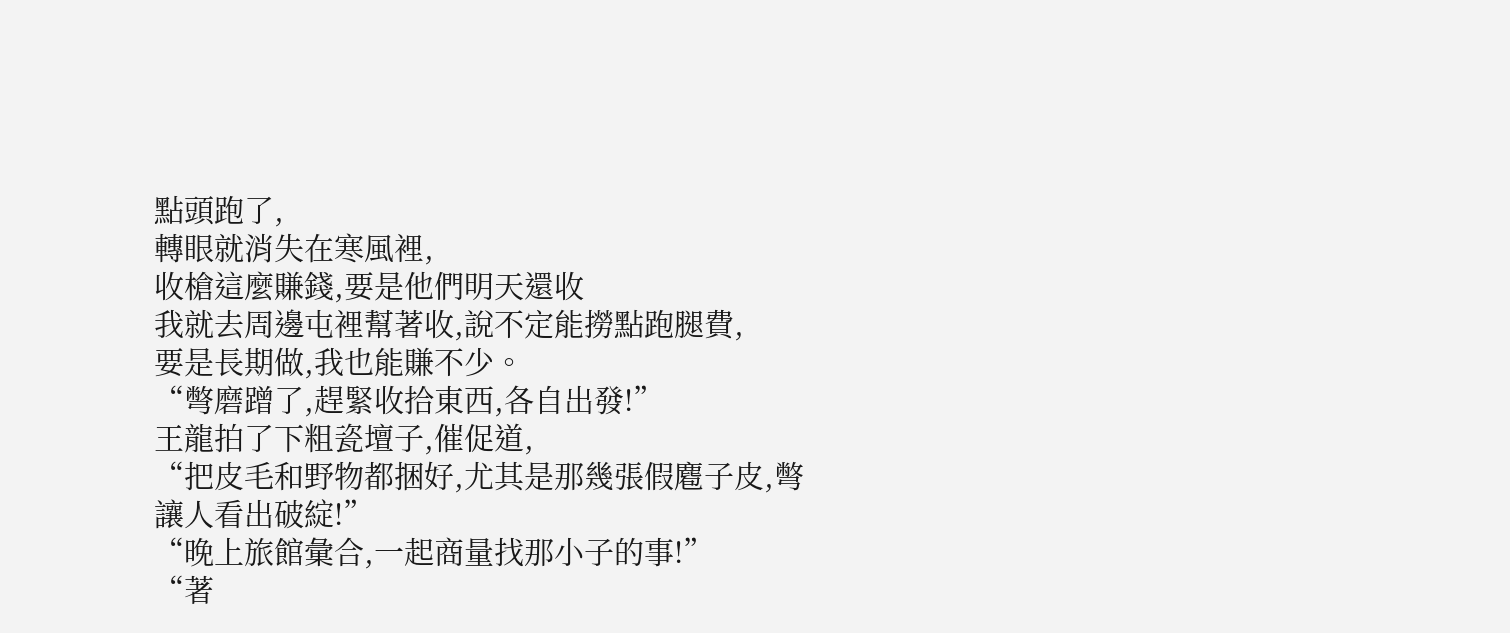點頭跑了,
轉眼就消失在寒風裡,
收槍這麼賺錢,要是他們明天還收
我就去周邊屯裡幫著收,說不定能撈點跑腿費,
要是長期做,我也能賺不少。
“彆磨蹭了,趕緊收拾東西,各自出發!”
王龍拍了下粗瓷壇子,催促道,
“把皮毛和野物都捆好,尤其是那幾張假麅子皮,彆讓人看出破綻!”
“晚上旅館彙合,一起商量找那小子的事!”
“著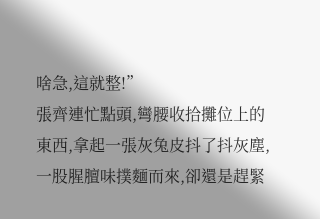啥急,這就整!”
張齊連忙點頭,彎腰收拾攤位上的東西,拿起一張灰兔皮抖了抖灰塵,
一股腥膻味撲麵而來,卻還是趕緊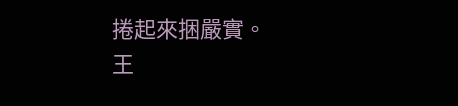捲起來捆嚴實。
王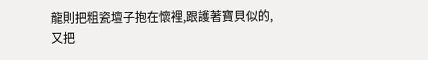龍則把粗瓷壇子抱在懷裡,跟護著寶貝似的,
又把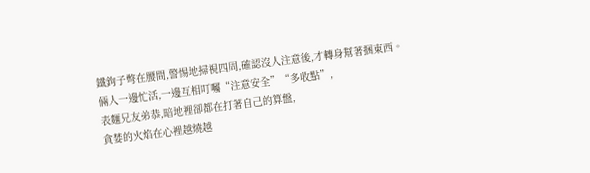鐵鉤子彆在腰間,警惕地掃視四周,確認沒人注意後,才轉身幫著捆東西。
倆人一邊忙活,一邊互相叮囑“注意安全”“多收點”,
表麵兄友弟恭,暗地裡卻都在打著自己的算盤,
貪婪的火焰在心裡越燒越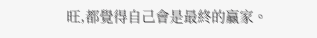旺,都覺得自己會是最終的贏家。